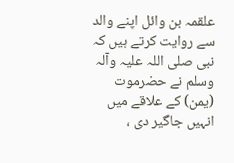علقمہ بن وائل اپنے والد سے روایت کرتے ہیں کہ نبی صلی اللہ علیہ وآلہ وسلم نے حضرموت (یمن) کے علاقے میں انہیں جاگیر دی ،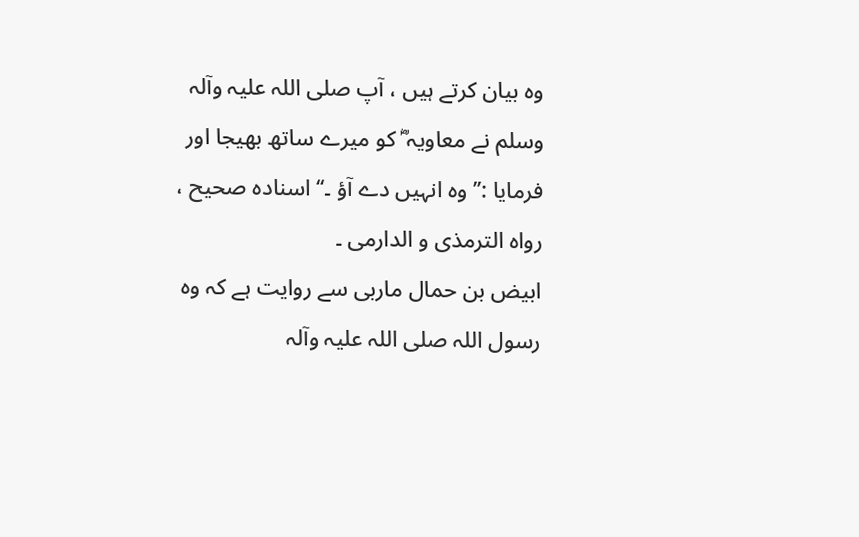وہ بیان کرتے ہیں ، آپ صلی اللہ علیہ وآلہ وسلم نے معاویہ ؓ کو میرے ساتھ بھیجا اور فرمایا :’’ وہ انہیں دے آؤ ۔‘‘ اسنادہ صحیح ، رواہ الترمذی و الدارمی ۔
ابیض بن حمال ماربی سے روایت ہے کہ وہ رسول اللہ صلی اللہ علیہ وآلہ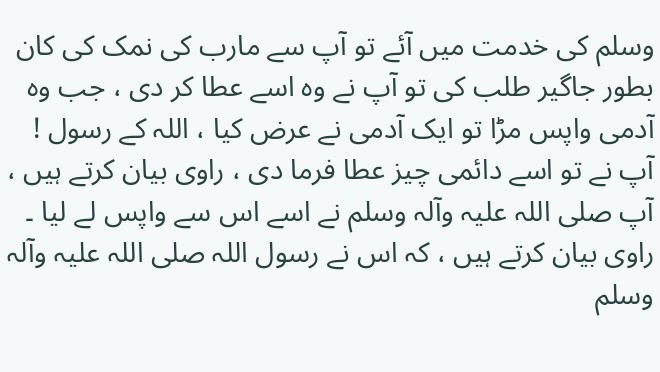وسلم کی خدمت میں آئے تو آپ سے مارب کی نمک کی کان بطور جاگیر طلب کی تو آپ نے وہ اسے عطا کر دی ، جب وہ آدمی واپس مڑا تو ایک آدمی نے عرض کیا ، اللہ کے رسول ! آپ نے تو اسے دائمی چیز عطا فرما دی ، راوی بیان کرتے ہیں ، آپ صلی اللہ علیہ وآلہ وسلم نے اسے اس سے واپس لے لیا ۔ راوی بیان کرتے ہیں ، کہ اس نے رسول اللہ صلی اللہ علیہ وآلہ وسلم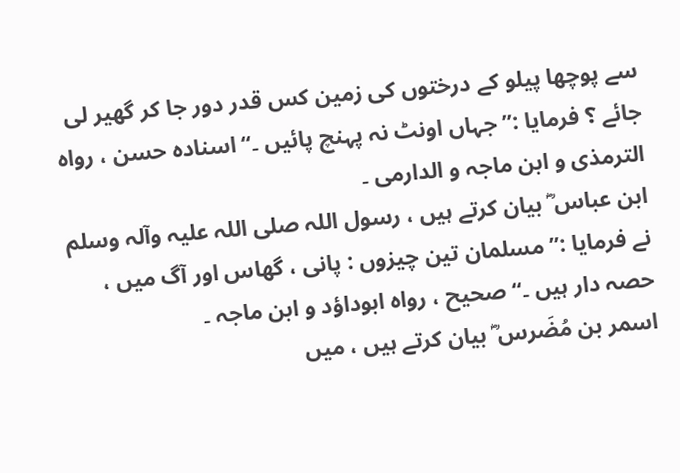سے پوچھا پیلو کے درختوں کی زمین کس قدر دور جا کر گھیر لی جائے ؟ فرمایا :’’ جہاں اونٹ نہ پہنچ پائیں ۔‘‘ اسنادہ حسن ، رواہ الترمذی و ابن ماجہ و الدارمی ۔
ابن عباس ؓ بیان کرتے ہیں ، رسول اللہ صلی اللہ علیہ وآلہ وسلم نے فرمایا :’’ مسلمان تین چیزوں : پانی ، گھاس اور آگ میں ، حصہ دار ہیں ۔‘‘ صحیح ، رواہ ابوداؤد و ابن ماجہ ۔
اسمر بن مُضَرس ؓ بیان کرتے ہیں ، میں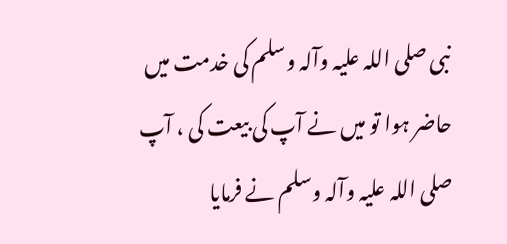نبی صلی اللہ علیہ وآلہ وسلم کی خدمت میں حاضر ہوا تو میں نے آپ کی بیعت کی ، آپ صلی اللہ علیہ وآلہ وسلم نے فرمایا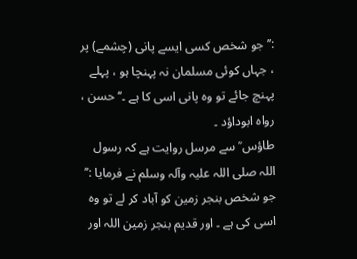:’’ جو شخص کسی ایسے پانی (چشمے) پر ، جہاں کوئی مسلمان نہ پہنچا ہو ، پہلے پہنچ جائے تو وہ پانی اسی کا ہے ۔‘‘ حسن ، رواہ ابوداؤد ۔
طاؤس ؒ سے مرسل روایت ہے کہ رسول اللہ صلی اللہ علیہ وآلہ وسلم نے فرمایا :’’ جو شخص بنجر زمین کو آباد کر لے تو وہ اسی کی ہے ۔ اور قدیم بنجر زمین اللہ اور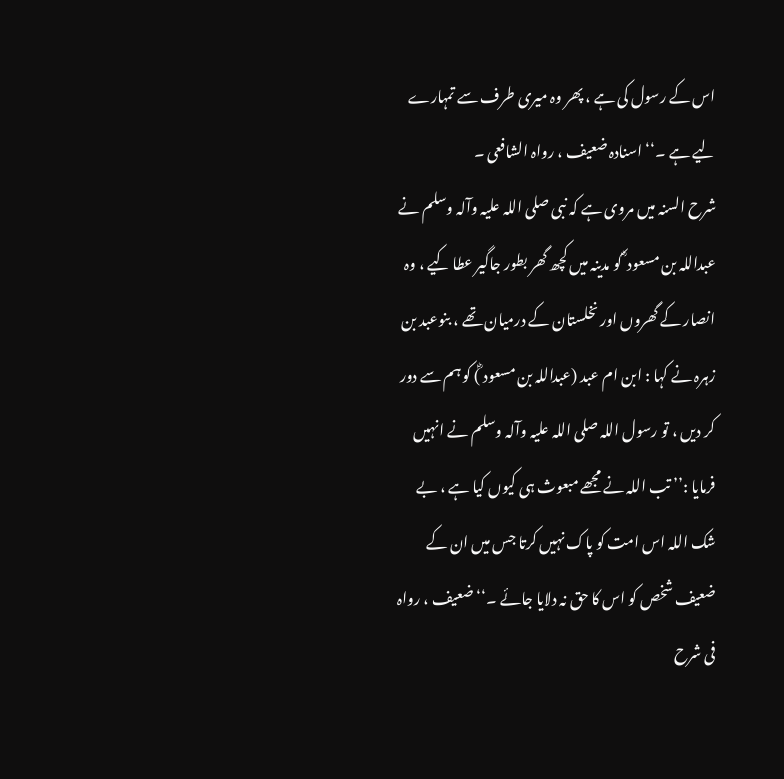اس کے رسول کی ہے ، پھر وہ میری طرف سے تمہارے لیے ہے ۔‘‘ اسنادہ ضعیف ، رواہ الشافعی ۔
شرح السنہ میں مروی ہے کہ نبی صلی اللہ علیہ وآلہ وسلم نے عبداللہ بن مسعود ؓ کو مدینہ میں کچھ گھر بطور جاگیر عطا کیے ، وہ انصار کے گھروں اور نخلستان کے درمیان تھے ، بنوعبد بن زہرہ نے کہا : ابن ام عبد (عبداللہ بن مسعود ؓ) کو ہم سے دور کر دیں ، تو رسول اللہ صلی اللہ علیہ وآلہ وسلم نے انہیں فرمایا :’’ تب اللہ نے مجھے مبعوث ہی کیوں کیا ہے ، بے شک اللہ اس امت کو پاک نہیں کرتا جس میں ان کے ضعیف شخص کو اس کا حق نہ دلایا جائے ۔‘‘ ضعیف ، رواہ فی شرح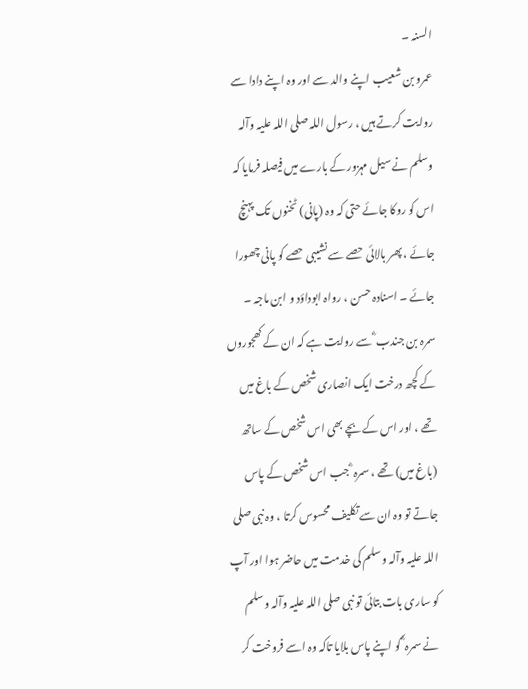السنہ ۔
عمرو بن شعیب اپنے والد سے اور وہ اپنے دادا سے روایت کرتے ہیں ، رسول اللہ صلی اللہ علیہ وآلہ وسلم نے سیل مہزور کے بارے میں فیصلہ فرمایا کہ اس کو روکا جائے حتی کہ وہ (پانی) ٹخنوں تک پہنچ جائے ، پھر بالائی حصے سے نشیبی حصے کو پانی چھورا جائے ۔ اسنادہ حسن ، رواہ ابوداؤد و ابن ماجہ ۔
سمرہ بن جندب ؓ سے روایت ہے کہ ان کے کھجوروں کے کچھ درخت ایک انصاری شخص کے باغ میں تھے ، اور اس کے بچے بھی اس شخص کے ساتھ (باغ میں) تھے ، سمرہ ؓ جب اس شخص کے پاس جاتے تو وہ ان سے تکلیف محسوس کرتا ، وہ نبی صلی اللہ علیہ وآلہ وسلم کی خدمت میں حاضر ہوا اور آپ کو ساری بات بتائی تو نبی صلی اللہ علیہ وآلہ وسلم نے سمرہ ؓ کو اپنے پاس بلایا تاکہ وہ اسے فروخت کر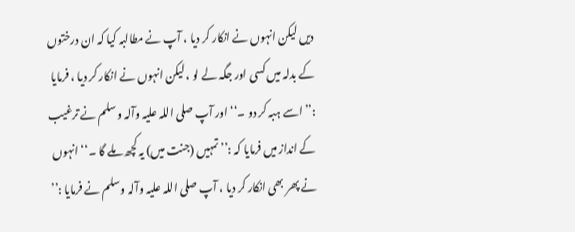دیں لیکن انہوں نے انکار کر دیا ، آپ نے مطالبہ کیا کہ ان درختوں کے بدلہ میں کسی اور جگہ لے لو ، لیکن انہوں نے انکار کر دیا ، فرمایا :’’ اسے ہبہ کر دو ۔‘‘ اور آپ صلی اللہ علیہ وآلہ وسلم نے ترغیب کے انداز میں فرمایا کہ :’’ تمہیں (جنت میں) یہ کچھ ملے گا ۔‘‘ انہوں نے پھر بھی انکار کر دیا ، آپ صلی اللہ علیہ وآلہ وسلم نے فرمایا :’’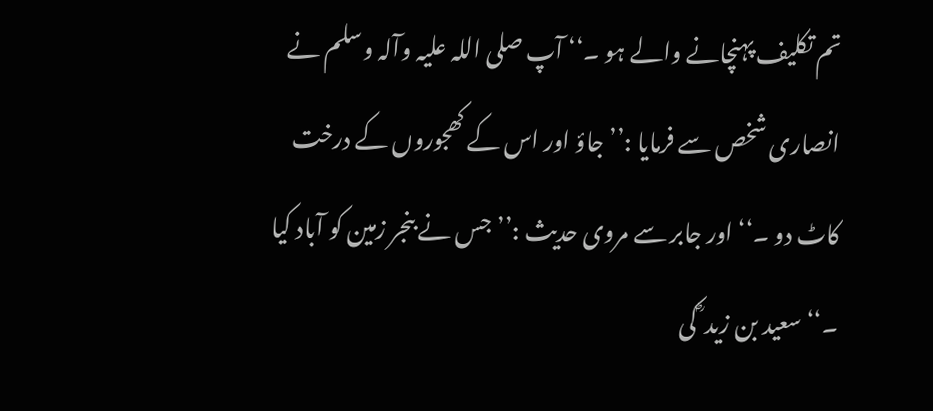تم تکلیف پہنچانے والے ہو ۔‘‘ آپ صلی اللہ علیہ وآلہ وسلم نے انصاری شخص سے فرمایا :’’ جاؤ اور اس کے کھجوروں کے درخت کاٹ دو ۔‘‘ اور جابر سے مروی حدیث :’’ جس نے بنجر زمین کو آباد کیا ۔‘‘ سعید بن زید ؓ کی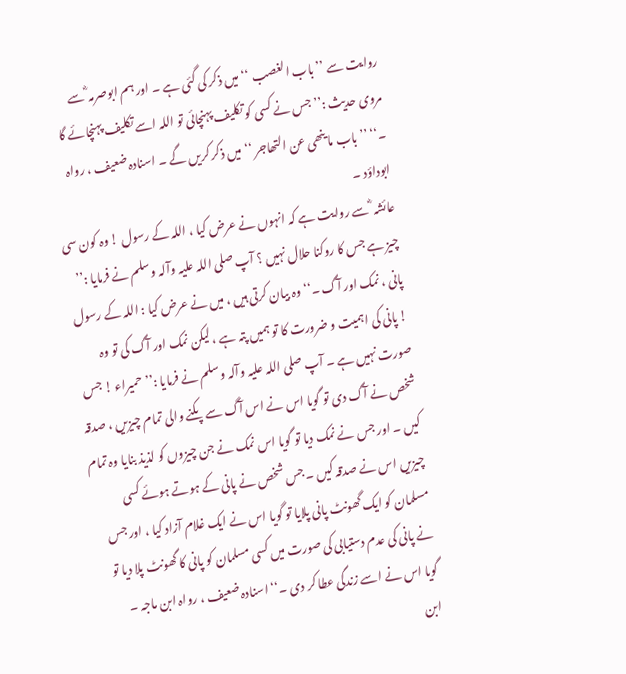روایت سے ’’ باب الغصب ‘‘ میں ذکر کی گئی ہے ۔ اور ہم ابوصرمہ ؓ سے مروی حدیث :’’ جس نے کسی کو تکلیف پہنچائی تو اللہ اسے تکلیف پہنچائے گا ۔‘‘ ’’ باب ما ینھی عن التھاجر ‘‘ میں ذکر کریں گے ۔ اسنادہ ضعیف ، رواہ ابوداؤد ۔
عائشہ ؓ سے روایت ہے کہ انہوں نے عرض کیا ، اللہ کے رسول ! وہ کون سی چیز ہے جس کا روکنا حلال نہیں ؟ آپ صلی اللہ علیہ وآلہ وسلم نے فرمایا :’’ پانی ، نمک اور آگ ۔‘‘ وہ بیان کرتی ہیں ، میں نے عرض کیا : اللہ کے رسول ! پانی کی اہمیت و ضرورت کا تو ہمیں پتہ ہے ، لیکن نمک اور آگ کی تو وہ صورت نہیں ہے ۔ آپ صلی اللہ علیہ وآلہ وسلم نے فرمایا :’’ حمیراء ! جس شخص نے آگ دی تو گویا اس نے اس آگ سے پکنے والی تمام چیزیں ، صدقہ کیں ۔ اور جس نے نمک دیا تو گویا اس نمک نے جن چیزوں کو لذیذ بنایا وہ تمام چیزیں اس نے صدقہ کیں ۔ جس شخص نے پانی کے ہوتے ہوئے کسی مسلمان کو ایک گھونٹ پانی پلایا تو گویا اس نے ایک غلام آزاد کیا ، اور جس نے پانی کی عدم دستیابی کی صورت میں کسی مسلمان کو پانی کا گھونٹ پلا دیا تو گویا اس نے اسے زندگی عطا کر دی ۔‘‘ اسنادہ ضعیف ، رواہ ابن ماجہ ۔
ابن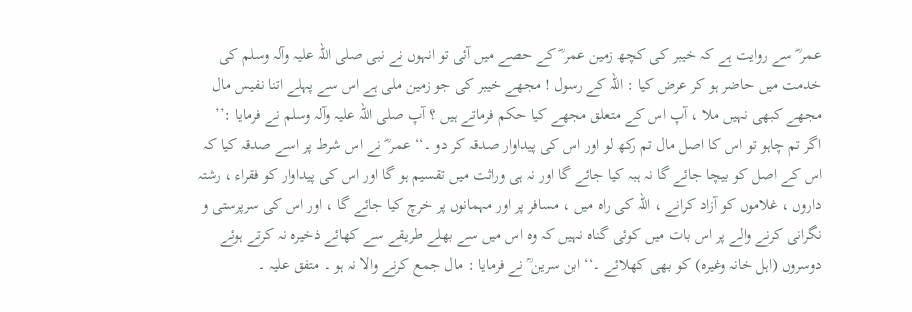عمر ؓ سے روایت ہے کہ خیبر کی کچھ زمین عمر ؓ کے حصے میں آئی تو انہوں نے نبی صلی اللہ علیہ وآلہ وسلم کی خدمت میں حاضر ہو کر عرض کیا : اللہ کے رسول ! مجھے خیبر کی جو زمین ملی ہے اس سے پہلے اتنا نفیس مال مجھے کبھی نہیں ملا ، آپ اس کے متعلق مجھے کیا حکم فرماتے ہیں ؟ آپ صلی اللہ علیہ وآلہ وسلم نے فرمایا :’’ اگر تم چاہو تو اس کا اصل مال تم رکھ لو اور اس کی پیداوار صدقہ کر دو ۔‘‘ عمر ؓ نے اس شرط پر اسے صدقہ کیا کہ اس کے اصل کو بیچا جائے گا نہ ہبہ کیا جائے گا اور نہ ہی وراثت میں تقسیم ہو گا اور اس کی پیداوار کو فقراء ، رشتہ داروں ، غلاموں کو آزاد کرانے ، اللہ کی راہ میں ، مسافر پر اور مہمانوں پر خرچ کیا جائے گا ، اور اس کی سرپرستی و نگرانی کرنے والے پر اس بات میں کوئی گناہ نہیں کہ وہ اس میں سے بھلے طریقے سے کھائے ذخیرہ نہ کرتے ہوئے دوسروں (اہل خانہ وغیرہ) کو بھی کھلائے ۔‘‘ ابن سرین ؒ نے فرمایا : مال جمع کرنے والا نہ ہو ۔ متفق علیہ ۔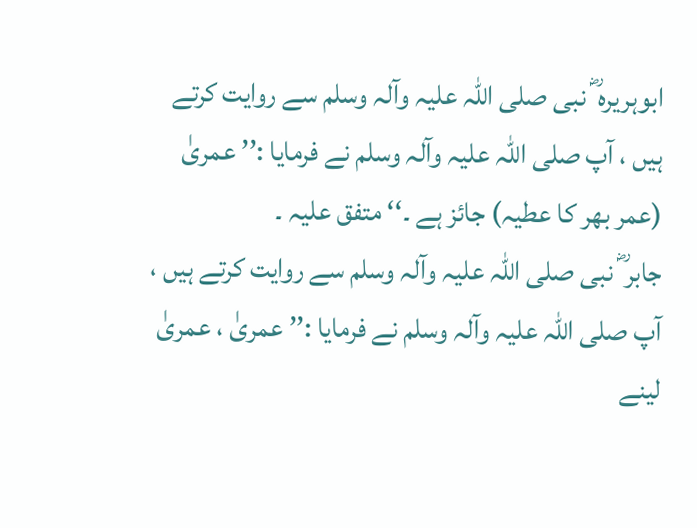ابوہریرہ ؓ نبی صلی اللہ علیہ وآلہ وسلم سے روایت کرتے ہیں ، آپ صلی اللہ علیہ وآلہ وسلم نے فرمایا :’’ عمریٰ (عمر بھر کا عطیہ) جائز ہے ۔‘‘ متفق علیہ ۔
جابر ؓ نبی صلی اللہ علیہ وآلہ وسلم سے روایت کرتے ہیں ، آپ صلی اللہ علیہ وآلہ وسلم نے فرمایا :’’ عمریٰ ، عمریٰ لینے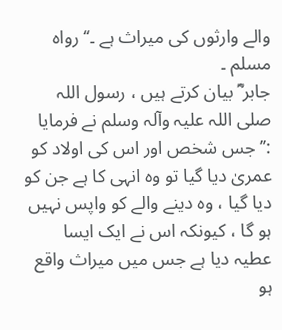والے وارثوں کی میراث ہے ۔‘‘ رواہ مسلم ۔
جابر ؓ بیان کرتے ہیں ، رسول اللہ صلی اللہ علیہ وآلہ وسلم نے فرمایا :’’ جس شخص اور اس کی اولاد کو عمریٰ دیا گیا تو وہ انہی کا ہے جن کو دیا گیا ، وہ دینے والے کو واپس نہیں ہو گا ، کیونکہ اس نے ایک ایسا عطیہ دیا ہے جس میں میراث واقع ہو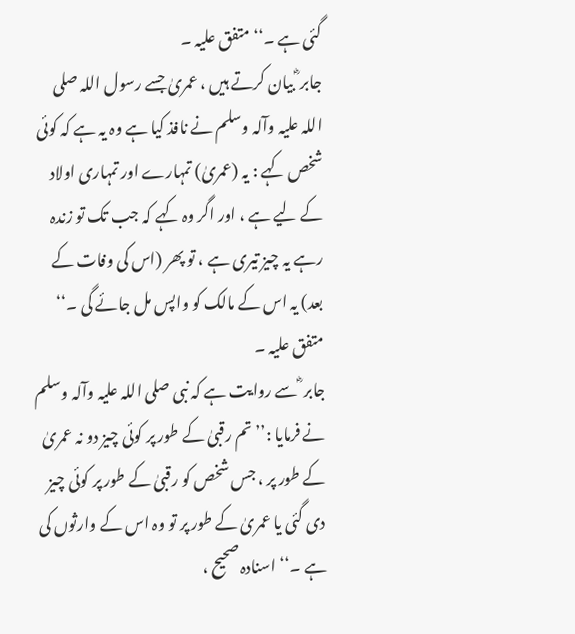گئی ہے ۔‘‘ متفق علیہ ۔
جابر ؓ بیان کرتے ہیں ، عمریٰ جسے رسول اللہ صلی اللہ علیہ وآلہ وسلم نے نافذ کیا ہے وہ یہ ہے کہ کوئی شخص کہے : یہ (عمریٰ) تمہارے اور تمہاری اولاد کے لیے ہے ، اور اگر وہ کہے کہ جب تک تو زندہ رہے یہ چیز تیری ہے ، تو پھر (اس کی وفات کے بعد) یہ اس کے مالک کو واپس مل جائے گی ۔‘‘ متفق علیہ ۔
جابر ؓ سے روایت ہے کہ نبی صلی اللہ علیہ وآلہ وسلم نے فرمایا :’’ تم رقبیٰ کے طور پر کوئی چیز دو نہ عمریٰ کے طور پر ، جس شخص کو رقبیٰ کے طور پر کوئی چیز دی گئی یا عمریٰ کے طور پر تو وہ اس کے وارثوں کی ہے ۔‘‘ اسنادہ صحیح ،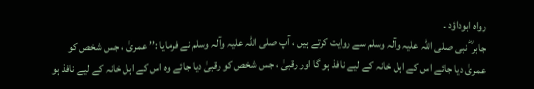رواہ ابوداؤد ۔
جابر ؓ نبی صلی اللہ علیہ وآلہ وسلم سے روایت کرتے ہیں ، آپ صلی اللہ علیہ وآلہ وسلم نے فرمایا :’’ عمریٰ ، جس شخص کو عمریٰ دیا جائے اس کے اہل خانہ کے لیے نافذ ہو گا اور رقبیٰ ، جس شخص کو رقبیٰ دیا جائے وہ اس کے اہل خانہ کے لیے نافذ ہو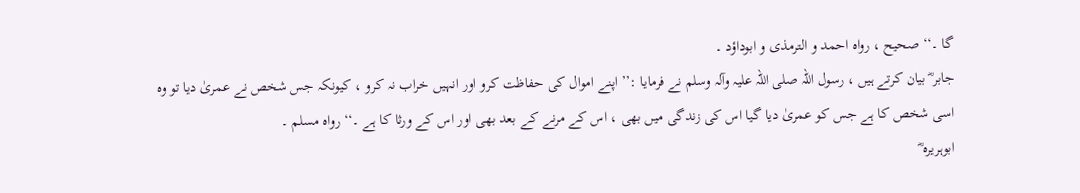گا ۔‘‘ صحیح ، رواہ احمد و الترمذی و ابوداؤد ۔
جابر ؓ بیان کرتے ہیں ، رسول اللہ صلی اللہ علیہ وآلہ وسلم نے فرمایا :’’ اپنے اموال کی حفاظت کرو اور انہیں خراب نہ کرو ، کیونکہ جس شخص نے عمریٰ دیا تو وہ اسی شخص کا ہے جس کو عمریٰ دیا گیا اس کی زندگی میں بھی ، اس کے مرنے کے بعد بھی اور اس کے ورثا کا ہے ۔‘‘ رواہ مسلم ۔
ابوہریرہ ؓ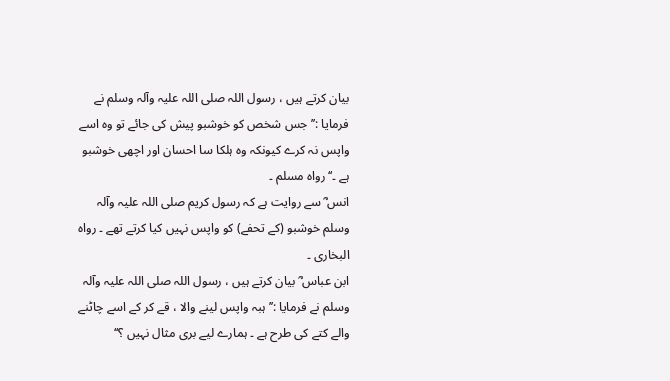بیان کرتے ہیں ، رسول اللہ صلی اللہ علیہ وآلہ وسلم نے فرمایا :’’ جس شخص کو خوشبو پیش کی جائے تو وہ اسے واپس نہ کرے کیونکہ وہ ہلکا سا احسان اور اچھی خوشبو ہے ۔‘‘ رواہ مسلم ۔
انس ؓ سے روایت ہے کہ رسول کریم صلی اللہ علیہ وآلہ وسلم خوشبو (کے تحفے) کو واپس نہیں کیا کرتے تھے ۔ رواہ البخاری ۔
ابن عباس ؓ بیان کرتے ہیں ، رسول اللہ صلی اللہ علیہ وآلہ وسلم نے فرمایا :’’ ہبہ واپس لینے والا ، قے کر کے اسے چاٹنے والے کتے کی طرح ہے ۔ ہمارے لیے بری مثال نہیں ؟‘‘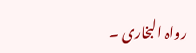رواہ البخاری ۔